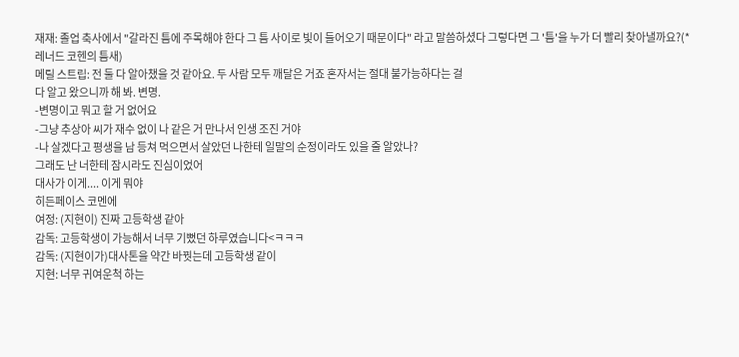재재: 졸업 축사에서 "갈라진 틈에 주목해야 한다 그 틈 사이로 빛이 들어오기 때문이다" 라고 말씀하셨다 그렇다면 그 '틈'을 누가 더 빨리 찾아낼까요?(*레너드 코헨의 틈새)
메릴 스트립: 전 둘 다 알아챘을 것 같아요. 두 사람 모두 깨달은 거죠 혼자서는 절대 불가능하다는 걸
다 알고 왔으니까 해 봐. 변명.
-변명이고 뭐고 할 거 없어요
-그냥 추상아 씨가 재수 없이 나 같은 거 만나서 인생 조진 거야
-나 살겠다고 평생을 남 등쳐 먹으면서 살았던 나한테 일말의 순정이라도 있을 줄 알았나?
그래도 난 너한테 잠시라도 진심이었어
대사가 이게.... 이게 뭐야
히든페이스 코멘에
여정: (지현이) 진짜 고등학생 같아
감독: 고등학생이 가능해서 너무 기뻤던 하루였습니다<ㅋㅋㅋ
감독: (지현이가)대사톤을 약간 바꿧는데 고등학생 같이
지현: 너무 귀여운척 하는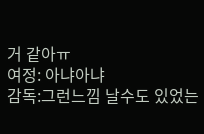거 같아ㅠ
여정: 아냐아냐
감독:그런느낌 날수도 있었는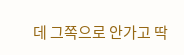데 그쪽으로 안가고 딱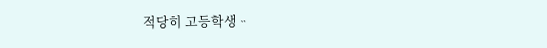적당히 고등학생ᆢ